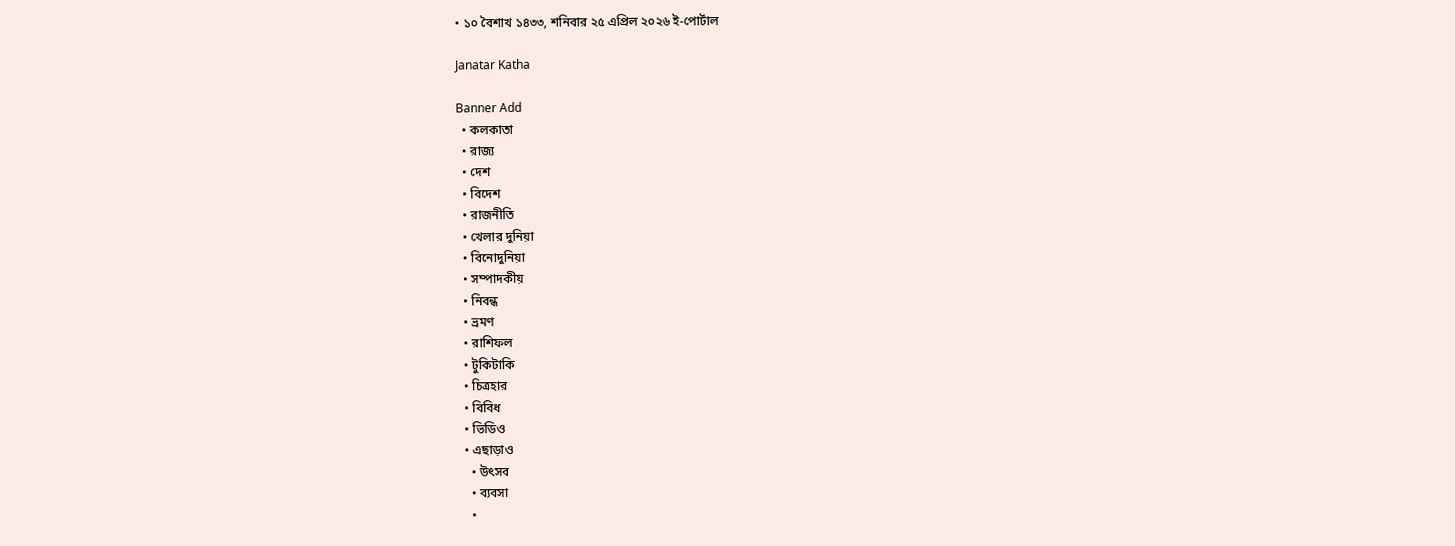• ১০ বৈশাখ ১৪৩৩, শনিবার ২৫ এপ্রিল ২০২৬ ই-পোর্টাল

Janatar Katha

Banner Add
  • কলকাতা
  • রাজ্য
  • দেশ
  • বিদেশ
  • রাজনীতি
  • খেলার দুনিয়া
  • বিনোদুনিয়া
  • সম্পাদকীয়
  • নিবন্ধ
  • ভ্রমণ
  • রাশিফল
  • টুকিটাকি
  • চিত্রহার
  • বিবিধ
  • ভিডিও
  • এছাড়াও
    • উৎসব
    • ব্যবসা
    •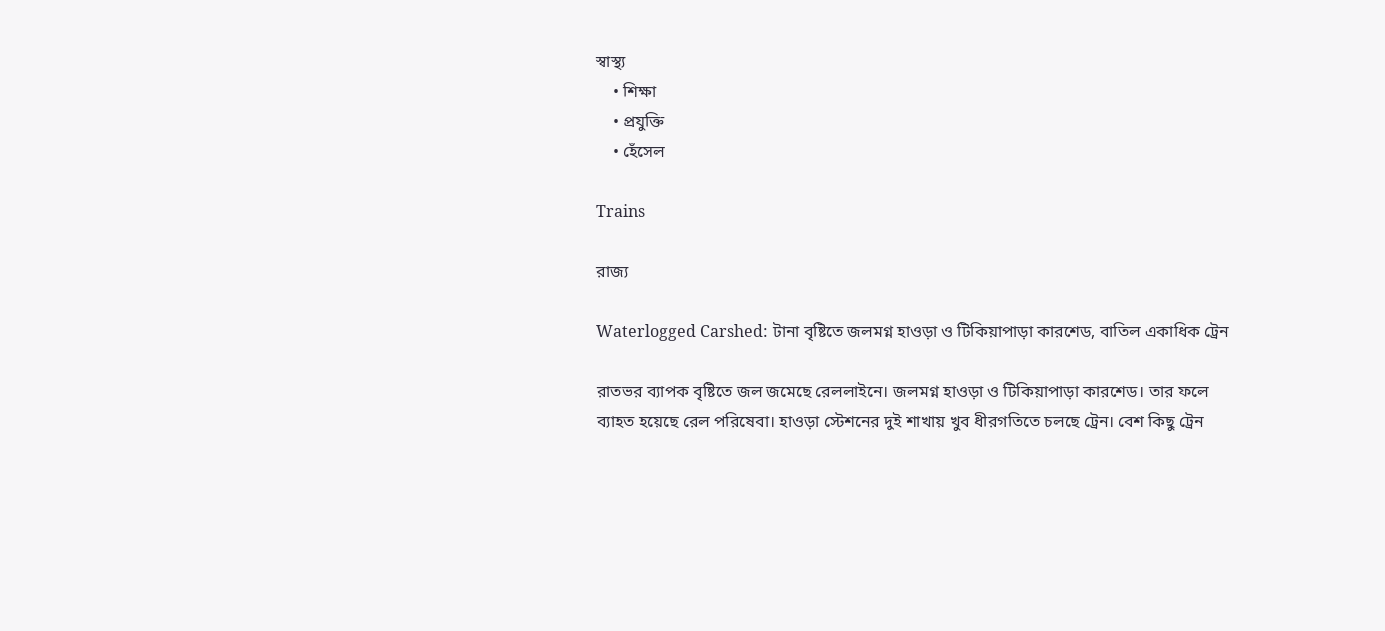স্বাস্থ্য
    • শিক্ষা
    • প্রযুক্তি
    • হেঁসেল

Trains

রাজ্য

Waterlogged Carshed: টানা বৃষ্টিতে জলমগ্ন হাওড়া ও টিকিয়াপাড়া কারশেড, বাতিল একাধিক ট্রেন

রাতভর ব্যাপক বৃষ্টিতে জল জমেছে রেললাইনে। জলমগ্ন হাওড়া ও টিকিয়াপাড়া কারশেড। তার ফলে ব্যাহত হয়েছে রেল পরিষেবা। হাওড়া স্টেশনের দুই শাখায় খুব ধীরগতিতে চলছে ট্রেন। বেশ কিছু ট্রেন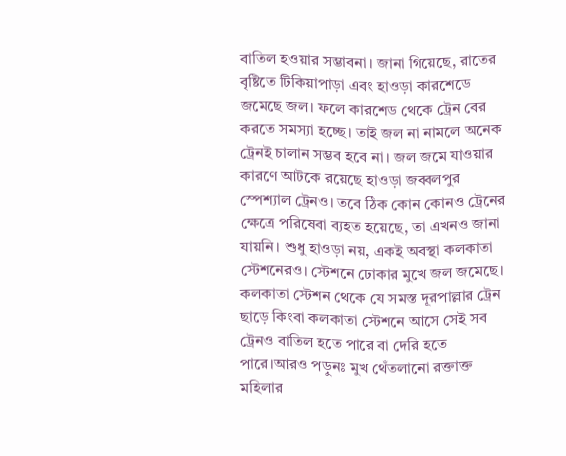বাতিল হওয়ার সম্ভাবনা। জানা গিয়েছে, রাতের বৃষ্টিতে টিকিয়াপাড়া এবং হাওড়া কারশেডে জমেছে জল। ফলে কারশেড থেকে ট্রেন বের করতে সমস্যা হচ্ছে। তাই জল না নামলে অনেক ট্রেনই চালান সম্ভব হবে না। জল জমে যাওয়ার কারণে আটকে রয়েছে হাওড়া জব্বলপুর স্পেশ্যাল ট্রেনও। তবে ঠিক কোন কোনও ট্রেনের ক্ষেত্রে পরিষেবা ব্যহত হয়েছে, তা এখনও জানা যায়নি। শুধু হাওড়া নয়, একই অবস্থা কলকাতা স্টেশনেরও। স্টেশনে ঢোকার মুখে জল জমেছে। কলকাতা স্টেশন থেকে যে সমস্ত দূরপাল্লার ট্রেন ছাড়ে কিংবা কলকাতা স্টেশনে আসে সেই সব ট্রেনও বাতিল হতে পারে বা দেরি হতে পারে।আরও পড়ুনঃ মুখ থেঁতলানো রক্তাক্ত মহিলার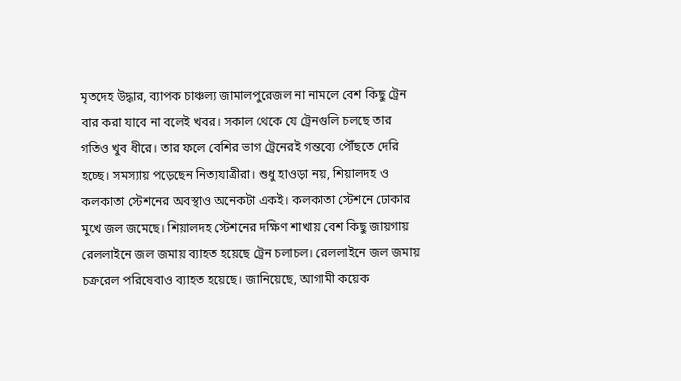মৃতদেহ উদ্ধার, ব্যাপক চাঞ্চল্য জামালপুরেজল না নামলে বেশ কিছু ট্রেন বার করা যাবে না বলেই খবর। সকাল থেকে যে ট্রেনগুলি চলছে তার গতিও খুব ধীরে। তার ফলে বেশির ভাগ ট্রেনেরই গন্তব্যে পৌঁছতে দেরি হচ্ছে। সমস্যায় পড়েছেন নিত্যযাত্রীরা। শুধু হাওড়া নয়, শিয়ালদহ ও কলকাতা স্টেশনের অবস্থাও অনেকটা একই। কলকাতা স্টেশনে ঢোকার মুখে জল জমেছে। শিয়ালদহ স্টেশনের দক্ষিণ শাখায় বেশ কিছু জায়গায় রেললাইনে জল জমায় ব্যাহত হয়েছে ট্রেন চলাচল। রেললাইনে জল জমায় চক্ররেল পরিষেবাও ব্যাহত হয়েছে। জানিয়েছে, আগামী কয়েক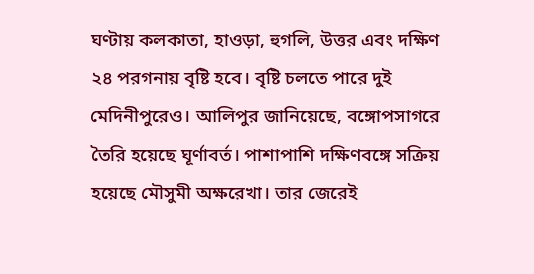ঘণ্টায় কলকাতা, হাওড়া, হুগলি, উত্তর এবং দক্ষিণ ২৪ পরগনায় বৃষ্টি হবে। বৃষ্টি চলতে পারে দুই মেদিনীপুরেও। আলিপুর জানিয়েছে, বঙ্গোপসাগরে তৈরি হয়েছে ঘূর্ণাবর্ত। পাশাপাশি দক্ষিণবঙ্গে সক্রিয় হয়েছে মৌসুমী অক্ষরেখা। তার জেরেই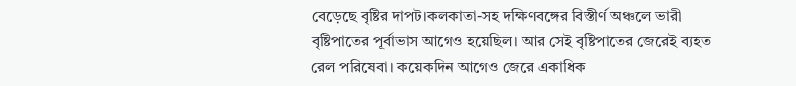বেড়েছে বৃষ্টির দাপট।কলকাতা-সহ দক্ষিণবঙ্গের বিস্তীর্ণ অঞ্চলে ভারী বৃষ্টিপাতের পূর্বাভাস আগেও হয়েছিল। আর সেই বৃষ্টিপাতের জেরেই ব্যহত রেল পরিষেবা। কয়েকদিন আগেও জেরে একাধিক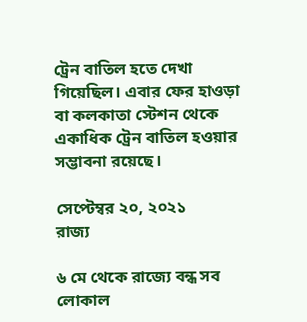ট্রেন বাতিল হতে দেখা গিয়েছিল। এবার ফের হাওড়া বা কলকাতা স্টেশন থেকে একাধিক ট্রেন বাতিল হওয়ার সম্ভাবনা রয়েছে।

সেপ্টেম্বর ২০, ২০২১
রাজ্য

৬ মে থেকে রাজ্যে বন্ধ সব লোকাল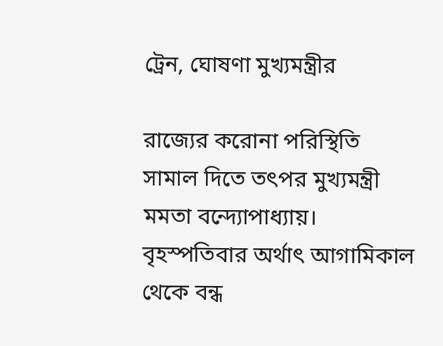ট্রেন, ঘোষণা মুখ্যমন্ত্রীর

রাজ্যের করোনা পরিস্থিতি সামাল দিতে তৎপর মুখ্যমন্ত্রী মমতা বন্দ্যোপাধ্যায়। বৃহস্পতিবার অর্থাৎ আগামিকাল থেকে বন্ধ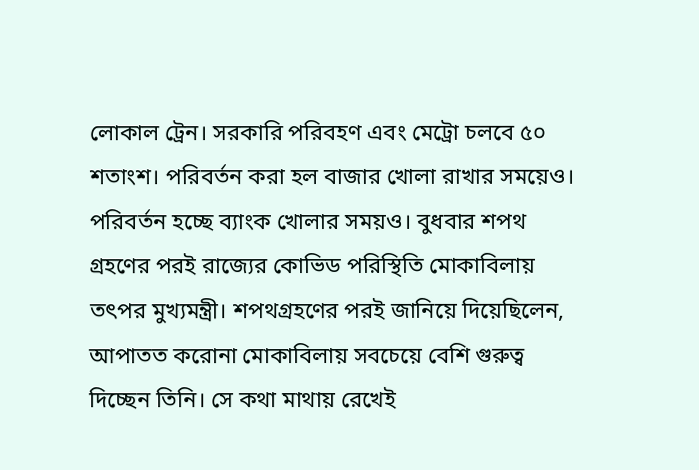লোকাল ট্রেন। সরকারি পরিবহণ এবং মেট্রো চলবে ৫০ শতাংশ। পরিবর্তন করা হল বাজার খোলা রাখার সময়েও। পরিবর্তন হচ্ছে ব্যাংক খোলার সময়ও। বুধবার শপথ গ্রহণের পরই রাজ্যের কোভিড পরিস্থিতি মোকাবিলায় তৎপর মুখ্যমন্ত্রী। শপথগ্রহণের পরই জানিয়ে দিয়েছিলেন, আপাতত করোনা মোকাবিলায় সবচেয়ে বেশি গুরুত্ব দিচ্ছেন তিনি। সে কথা মাথায় রেখেই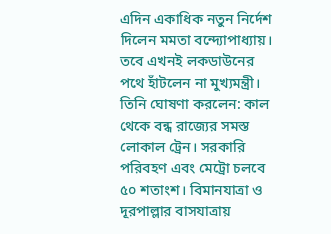এদিন একাধিক নতুন নির্দেশ দিলেন মমতা বন্দ্যোপাধ্যায়। তবে এখনই লকডাউনের পথে হাঁটলেন না মুখ্যমন্ত্রী। তিনি ঘোষণা করলেন: কাল থেকে বন্ধ রাজ্যের সমস্ত লোকাল ট্রেন। সরকারি পরিবহণ এবং মেট্রো চলবে ৫০ শতাংশ। বিমানযাত্রা ও দূরপাল্লার বাসযাত্রায়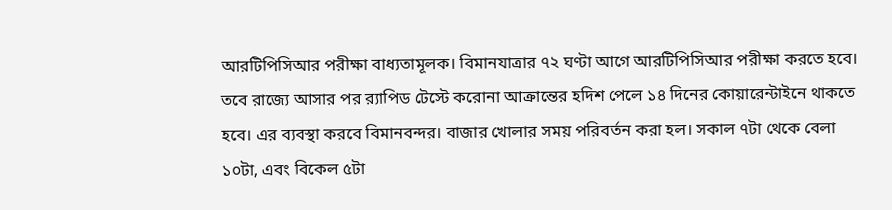আরটিপিসিআর পরীক্ষা বাধ্যতামূলক। বিমানযাত্রার ৭২ ঘণ্টা আগে আরটিপিসিআর পরীক্ষা করতে হবে। তবে রাজ্যে আসার পর ব়্যাপিড টেস্টে করোনা আক্রান্তের হদিশ পেলে ১৪ দিনের কোয়ারেন্টাইনে থাকতে হবে। এর ব্যবস্থা করবে বিমানবন্দর। বাজার খোলার সময় পরিবর্তন করা হল। সকাল ৭টা থেকে বেলা ১০টা, এবং বিকেল ৫টা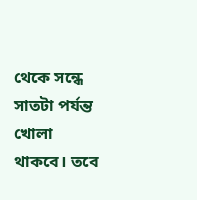থেকে সন্ধে সাতটা পর্যন্ত খোলা থাকবে। তবে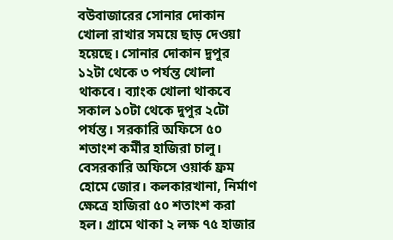বউবাজারের সোনার দোকান খোলা রাখার সময়ে ছাড় দেওয়া হয়েছে। সোনার দোকান দুপুর ১২টা থেকে ৩ পর্যন্ত খোলা থাকবে। ব্যাংক খোলা থাকবে সকাল ১০টা থেকে দুপুর ২টো পর্যন্ত। সরকারি অফিসে ৫০ শতাংশ কর্মীর হাজিরা চালু। বেসরকারি অফিসে ওয়ার্ক ফ্রম হোমে জোর। কলকারখানা, নির্মাণ ক্ষেত্রে হাজিরা ৫০ শতাংশ করা হল। গ্রামে থাকা ২ লক্ষ ৭৫ হাজার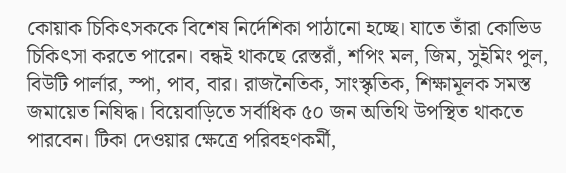কোয়াক চিকিৎসককে বিশেষ নির্দেশিকা পাঠানো হচ্ছে। যাতে তাঁরা কোভিড চিকিৎসা করতে পারেন। বন্ধই থাকছে রেস্তরাঁ, শপিং মল, জিম, সুইমিং পুল, বিউটি পার্লার, স্পা, পাব, বার। রাজনৈতিক, সাংস্কৃতিক, শিক্ষামূলক সমস্ত জমায়েত নিষিদ্ধ। বিয়েবাড়িতে সর্বাধিক ৫০ জন অতিথি উপস্থিত থাকতে পারবেন। টিকা দেওয়ার ক্ষেত্রে পরিবহণকর্মী,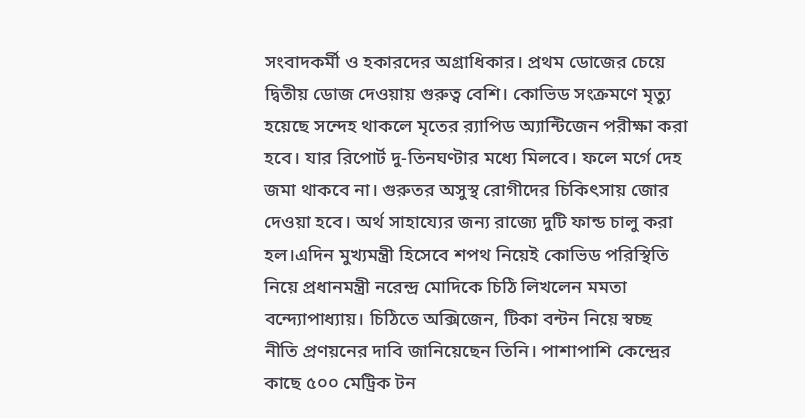সংবাদকর্মী ও হকারদের অগ্রাধিকার। প্রথম ডোজের চেয়ে দ্বিতীয় ডোজ দেওয়ায় গুরুত্ব বেশি। কোভিড সংক্রমণে মৃত্যু হয়েছে সন্দেহ থাকলে মৃতের ব়্যাপিড অ্যান্টিজেন পরীক্ষা করা হবে। যার রিপোর্ট দু-তিনঘণ্টার মধ্যে মিলবে। ফলে মর্গে দেহ জমা থাকবে না। গুরুতর অসুস্থ রোগীদের চিকিৎসায় জোর দেওয়া হবে। অর্থ সাহায্যের জন্য রাজ্যে দুটি ফান্ড চালু করা হল।এদিন মুখ্যমন্ত্রী হিসেবে শপথ নিয়েই কোভিড পরিস্থিতি নিয়ে প্রধানমন্ত্রী নরেন্দ্র মোদিকে চিঠি লিখলেন মমতা বন্দ্যোপাধ্যায়। চিঠিতে অক্সিজেন, টিকা বন্টন নিয়ে স্বচ্ছ নীতি প্রণয়নের দাবি জানিয়েছেন তিনি। পাশাপাশি কেন্দ্রের কাছে ৫০০ মেট্রিক টন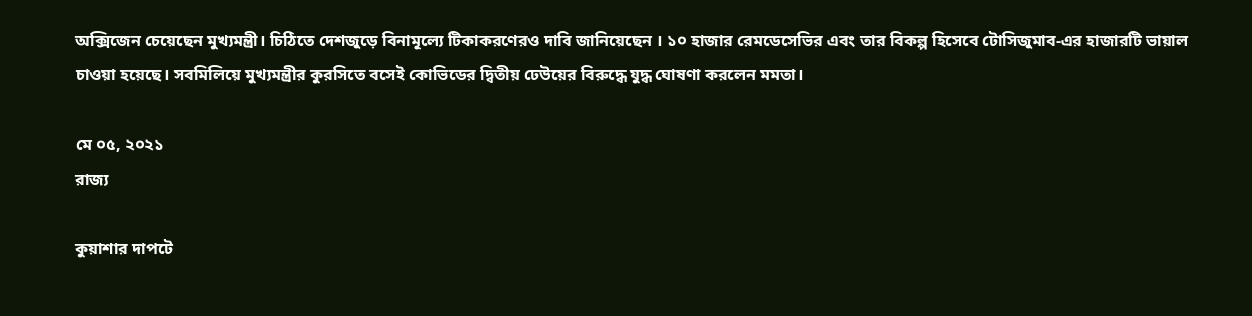অক্সিজেন চেয়েছেন মুখ্যমন্ত্রী। চিঠিতে দেশজুড়ে বিনামূল্যে টিকাকরণেরও দাবি জানিয়েছেন । ১০ হাজার রেমডেসেভির এবং তার বিকল্প হিসেবে টোসিজুমাব-এর হাজারটি ভায়াল চাওয়া হয়েছে। সবমিলিয়ে মুখ্যমন্ত্রীর কুরসিতে বসেই কোভিডের দ্বিতীয় ঢেউয়ের বিরুদ্ধে যুদ্ধ ঘোষণা করলেন মমতা।

মে ০৫, ২০২১
রাজ্য

কুয়াশার দাপটে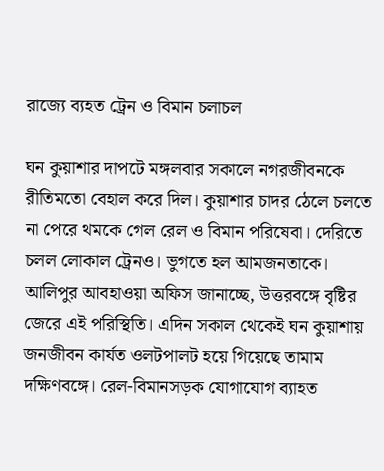রাজ্যে ব্যহত ট্রেন ও বিমান চলাচল

ঘন কুয়াশার দাপটে মঙ্গলবার সকালে নগরজীবনকে রীতিমতো বেহাল করে দিল। কুয়াশার চাদর ঠেলে চলতে না পেরে থমকে গেল রেল ও বিমান পরিষেবা। দেরিতে চলল লোকাল ট্রেনও। ভুগতে হল আমজনতাকে। আলিপুর আবহাওয়া অফিস জানাচ্ছে, উত্তরবঙ্গে বৃষ্টির জেরে এই পরিস্থিতি। এদিন সকাল থেকেই ঘন কুয়াশায় জনজীবন কার্যত ওলটপালট হয়ে গিয়েছে তামাম দক্ষিণবঙ্গে। রেল-বিমানসড়ক যোগাযোগ ব্যাহত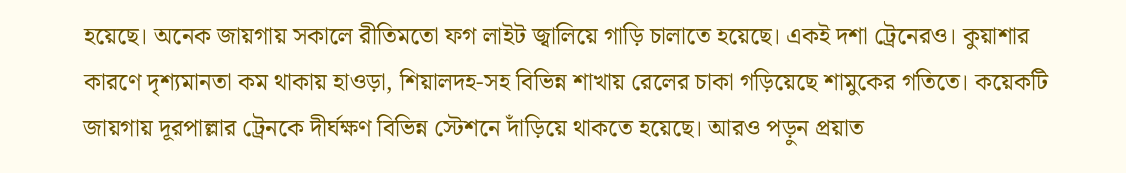হয়েছে। অনেক জায়গায় সকালে রীতিমতো ফগ লাইট জ্বালিয়ে গাড়ি চালাতে হয়েছে। একই দশা ট্রেনেরও। কুয়াশার কারণে দৃশ্যমানতা কম থাকায় হাওড়া, শিয়ালদহ-সহ বিভিন্ন শাখায় রেলের চাকা গড়িয়েছে শামুকের গতিতে। কয়েকটি জায়গায় দূরপাল্লার ট্রেনকে দীর্ঘক্ষণ বিভিন্ন স্টেশনে দাঁড়িয়ে থাকতে হয়েছে। আরও পড়ুন প্রয়াত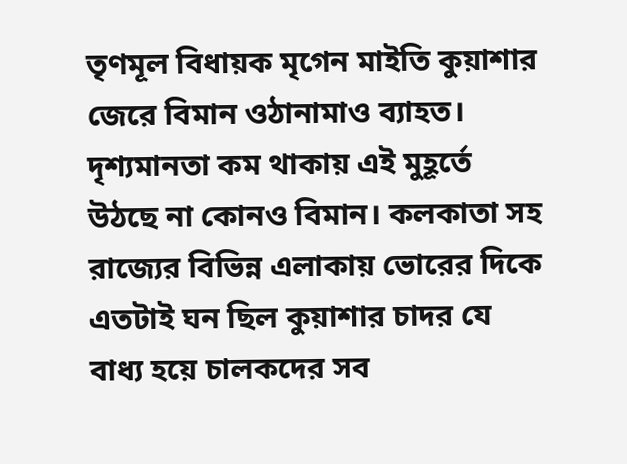তৃণমূল বিধায়ক মৃগেন মাইতি কুয়াশার জেরে বিমান ওঠানামাও ব্যাহত। দৃশ্যমানতা কম থাকায় এই মুহূর্তে উঠছে না কোনও বিমান। কলকাতা সহ রাজ্যের বিভিন্ন এলাকায় ভোরের দিকে এতটাই ঘন ছিল কুয়াশার চাদর যে বাধ্য হয়ে চালকদের সব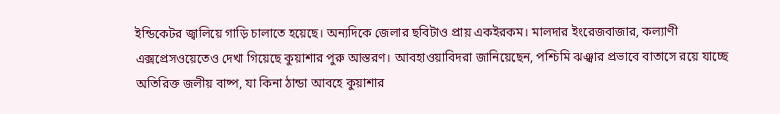ইন্ডিকেটর জ্বালিয়ে গাড়ি চালাতে হয়েছে। অন্যদিকে জেলার ছবিটাও প্রায় একইরকম। মালদার ইংরেজবাজার, কল্যাণী এক্সপ্রেসওয়েতেও দেখা গিয়েছে কুয়াশার পুরু আস্তরণ। আবহাওয়াবিদরা জানিয়েছেন, পশ্চিমি ঝঞ্ঝার প্রভাবে বাতাসে রয়ে যাচ্ছে অতিরিক্ত জলীয় বাষ্প, যা কিনা ঠান্ডা আবহে কুয়াশার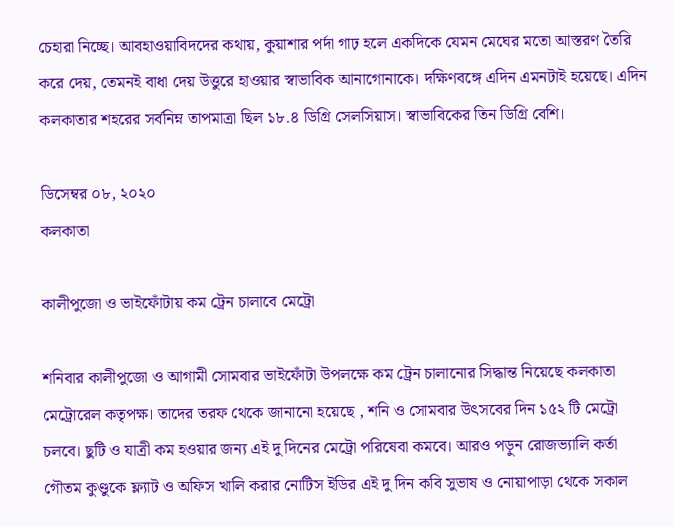চেহারা নিচ্ছে। আবহাওয়াবিদদের কথায়, কুয়াশার পর্দা গাঢ় হলে একদিকে যেমন মেঘের মতো আস্তরণ তৈরি করে দেয়, তেমনই বাধা দেয় উত্তুরে হাওয়ার স্বাভাবিক আনাগোনাকে। দক্ষিণবঙ্গে এদিন এমনটাই হয়েছে। এদিন কলকাতার শহরের সর্বনিম্ন তাপমাত্রা ছিল ১৮.৪ ডিগ্রি সেলসিয়াস। স্বাভাবিকের তিন ডিগ্রি বেশি।

ডিসেম্বর ০৮, ২০২০
কলকাতা

কালীপুজো ও ভাইফোঁটায় কম ট্রেন চালাবে মেট্রো

শনিবার কালীপুজো ও আগামী সোমবার ভাইফোঁটা উপলক্ষে কম ট্রেন চালানোর সিদ্ধান্ত নিয়েছে কলকাতা মেট্রোরেল কতৃপক্ষ। তাদের তরফ থেকে জানানো হয়েছে , শনি ও সোমবার উৎসবের দিন ১৫২ টি মেট্রো চলবে। ছুটি ও যাত্রী কম হওয়ার জন্য এই দু দিনের মেট্রো পরিষেবা কমবে। আরও পড়ুন রোজভ্যালি কর্তা গৌতম কুণ্ডুকে ফ্ল্যাট ও অফিস খালি করার নোটিস ইডির এই দু দিন কবি সুভাষ ও নোয়াপাড়া থেকে সকাল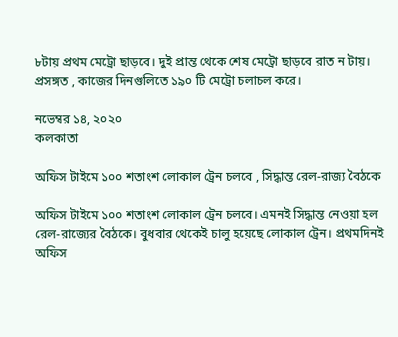৮টায় প্রথম মেট্রো ছাড়বে। দুই প্রান্ত থেকে শেষ মেট্রো ছাড়বে রাত ন টায়। প্রসঙ্গত , কাজের দিনগুলিতে ১৯০ টি মেট্রো চলাচল করে।

নভেম্বর ১৪, ২০২০
কলকাতা

অফিস টাইমে ১০০ শতাংশ লোকাল ট্রেন চলবে , সিদ্ধান্ত রেল-রাজ্য বৈঠকে

অফিস টাইমে ১০০ শতাংশ লোকাল ট্রেন চলবে। এমনই সিদ্ধান্ত নেওয়া হল রেল-রাজ্যের বৈঠকে। বুধবার থেকেই চালু হয়েছে লোকাল ট্রেন। প্রথমদিনই অফিস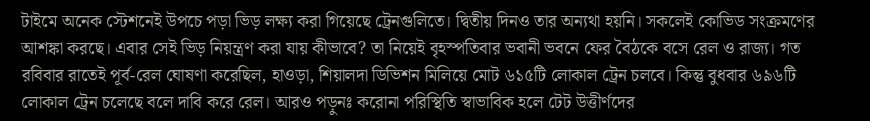টাইমে অনেক স্টেশনেই উপচে পড়া ভিড় লক্ষ্য করা গিয়েছে ট্রেনগুলিতে। দ্বিতীয় দিনও তার অন্যথা হয়নি। সকলেই কোভিড সংক্রমণের আশঙ্কা করছে। এবার সেই ভিড় নিয়ন্ত্রণ করা যায় কীভাবে? তা নিয়েই বৃহস্পতিবার ভবানী ভবনে ফের বৈঠকে বসে রেল ও রাজ্য। গত রবিবার রাতেই পূর্ব-রেল ঘোষণা করেছিল, হাওড়া, শিয়ালদা ডিভিশন মিলিয়ে মোট ৬১৫টি লোকাল ট্রেন চলবে। কিন্তু বুধবার ৬৯৬টি লোকাল ট্রেন চলেছে বলে দাবি করে রেল। আরও পড়ুনঃ করোনা পরিস্থিতি স্বাভাবিক হলে টেট উত্তীর্ণদের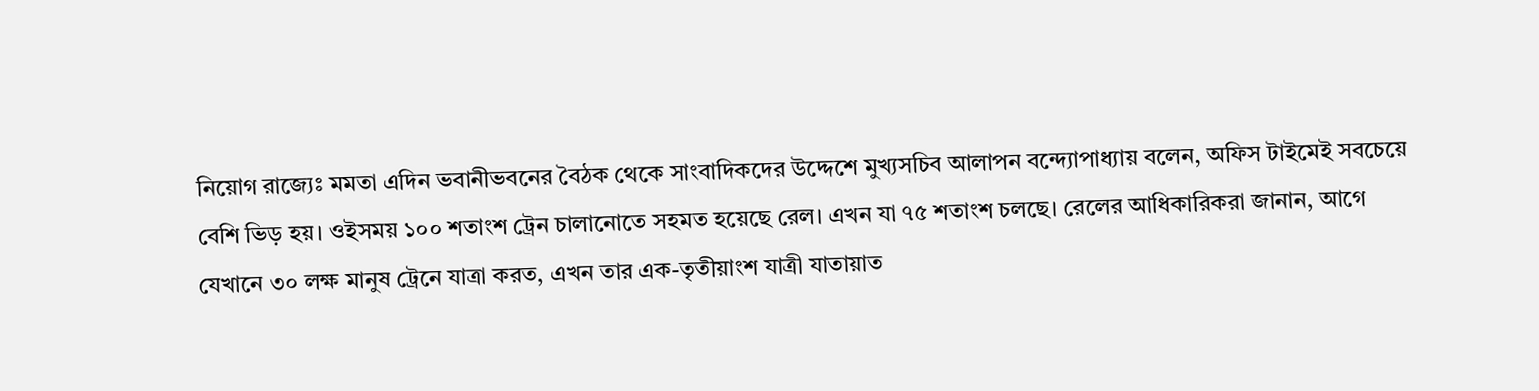নিয়োগ রাজ্যেঃ মমতা এদিন ভবানীভবনের বৈঠক থেকে সাংবাদিকদের উদ্দেশে মুখ্যসচিব আলাপন বন্দ্যোপাধ্যায় বলেন, অফিস টাইমেই সবচেয়ে বেশি ভিড় হয়। ওইসময় ১০০ শতাংশ ট্রেন চালানোতে সহমত হয়েছে রেল। এখন যা ৭৫ শতাংশ চলছে। রেলের আধিকারিকরা জানান, আগে যেখানে ৩০ লক্ষ মানুষ ট্রেনে যাত্রা করত, এখন তার এক-তৃতীয়াংশ যাত্রী যাতায়াত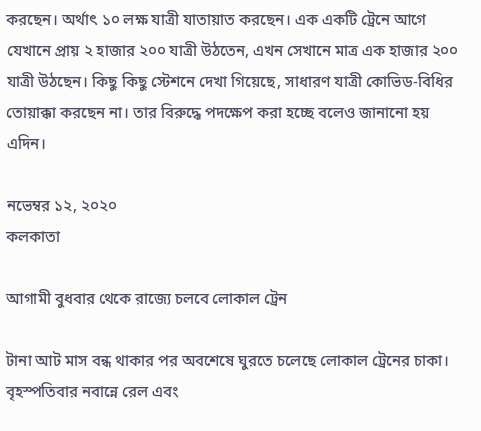করছেন। অর্থাৎ ১০ লক্ষ যাত্রী যাতায়াত করছেন। এক একটি ট্রেনে আগে যেখানে প্রায় ২ হাজার ২০০ যাত্রী উঠতেন, এখন সেখানে মাত্র এক হাজার ২০০ যাত্রী উঠছেন। কিছু কিছু স্টেশনে দেখা গিয়েছে, সাধারণ যাত্রী কোভিড-বিধির তোয়াক্কা করছেন না। তার বিরুদ্ধে পদক্ষেপ করা হচ্ছে বলেও জানানো হয় এদিন।

নভেম্বর ১২, ২০২০
কলকাতা

আগামী বুধবার থেকে রাজ্যে চলবে লোকাল ট্রেন

টানা আট মাস বন্ধ থাকার পর অবশেষে ঘুরতে চলেছে লোকাল ট্রেনের চাকা। বৃহস্পতিবার নবান্নে রেল এবং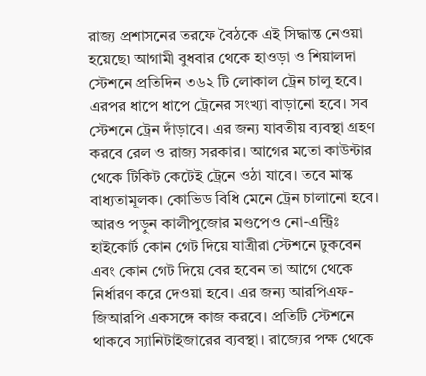রাজ্য প্রশাসনের তরফে বৈঠকে এই সিদ্ধান্ত নেওয়া হয়েছে৷ আগামী বুধবার থেকে হাওড়া ও শিয়ালদা স্টেশনে প্রতিদিন ৩৬২ টি লোকাল ট্রেন চালু হবে। এরপর ধাপে ধাপে ট্রেনের সংখ্যা বাড়ানো হবে। সব স্টেশনে ট্রেন দাঁড়াবে। এর জন্য যাবতীয় ব্যবস্থা গ্রহণ করবে রেল ও রাজ্য সরকার। আগের মতো কাউন্টার থেকে টিকিট কেটেই ট্রেনে ওঠা যাবে। তবে মাস্ক বাধ্যতামূলক। কোভিড বিধি মেনে ট্রেন চালানো হবে। আরও পড়ুন কালীপুজোর মণ্ডপেও নো-এন্ট্রিঃ হাইকোর্ট কোন গেট দিয়ে যাত্রীরা স্টেশনে ঢুকবেন এবং কোন গেট দিয়ে বের হবেন তা আগে থেকে নির্ধারণ করে দেওয়া হবে। এর জন্য আরপিএফ-জিআরপি একসঙ্গে কাজ করবে। প্রতিটি স্টেশনে থাকবে স্যানিটাইজারের ব্যবস্থা। রাজ্যের পক্ষ থেকে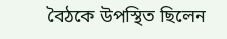বৈঠকে উপস্থিত ছিলেন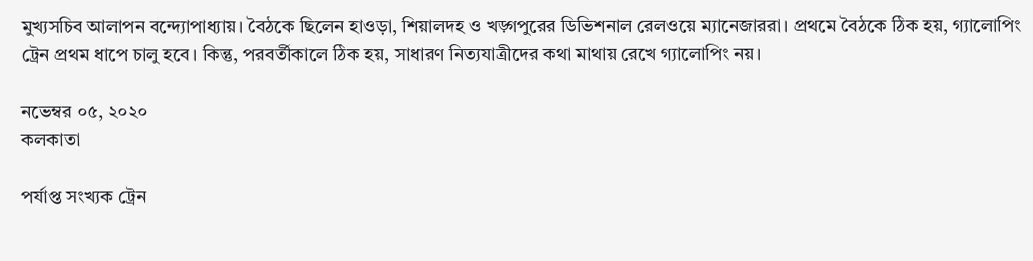মুখ্যসচিব আলাপন বন্দ্যোপাধ্যায়। বৈঠকে ছিলেন হাওড়া, শিয়ালদহ ও খড়্গপুরের ডিভিশনাল রেলওয়ে ম্যানেজাররা। প্রথমে বৈঠকে ঠিক হয়, গ্যালোপিং ট্রেন প্রথম ধাপে চালু হবে। কিন্তু, পরবর্তীকালে ঠিক হয়, সাধারণ নিত্যযাত্রীদের কথা মাথায় রেখে গ্যালোপিং নয়।

নভেম্বর ০৫, ২০২০
কলকাতা

পর্যাপ্ত সংখ্যক ট্রেন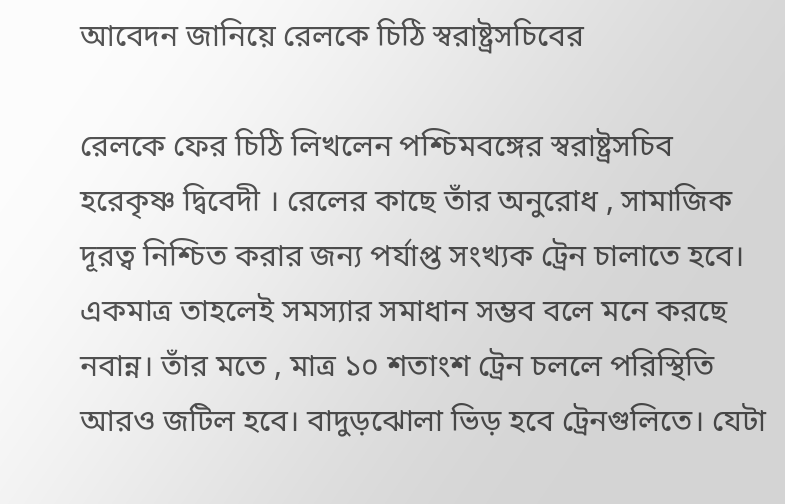আবেদন জানিয়ে রেলকে চিঠি স্বরাষ্ট্রসচিবের

রেলকে ফের চিঠি লিখলেন পশ্চিমবঙ্গের স্বরাষ্ট্রসচিব হরেকৃষ্ণ দ্বিবেদী । রেলের কাছে তাঁর অনুরোধ , সামাজিক দূরত্ব নিশ্চিত করার জন্য পর্যাপ্ত সংখ্যক ট্রেন চালাতে হবে। একমাত্র তাহলেই সমস্যার সমাধান সম্ভব বলে মনে করছে নবান্ন। তাঁর মতে , মাত্র ১০ শতাংশ ট্রেন চললে পরিস্থিতি আরও জটিল হবে। বাদুড়ঝোলা ভিড় হবে ট্রেনগুলিতে। যেটা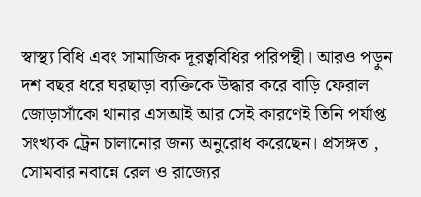স্বাস্থ্য বিধি এবং সামাজিক দূরত্ববিধির পরিপন্থী। আরও পড়ুন দশ বছর ধরে ঘরছাড়া ব্যক্তিকে উদ্ধার করে বাড়ি ফেরাল জোড়াসাঁকো থানার এসআই আর সেই কারণেই তিনি পর্যাপ্ত সংখ্যক ট্রেন চালানোর জন্য অনুরোধ করেছেন। প্রসঙ্গত , সোমবার নবান্নে রেল ও রাজ্যের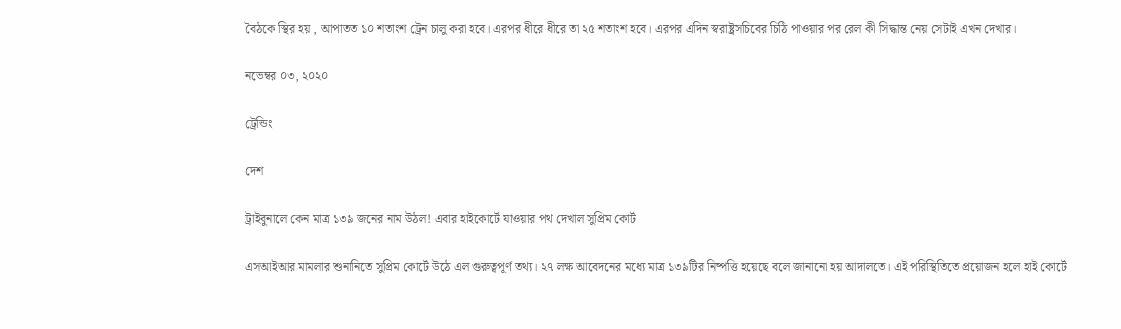বৈঠকে স্থির হয় , আপাতত ১০ শতাংশ ট্রেন চালু করা হবে। এরপর ধীরে ধীরে তা ২৫ শতাংশ হবে। এরপর এদিন স্বরাষ্ট্রসচিবের চিঠি পাওয়ার পর রেল কী সিদ্ধান্ত নেয় সেটাই এখন দেখার।

নভেম্বর ০৩, ২০২০

ট্রেন্ডিং

দেশ

ট্রাইবুনালে কেন মাত্র ১৩৯ জনের নাম উঠল! এবার হাইকোর্টে যাওয়ার পথ দেখাল সুপ্রিম কোর্ট

এসআইআর মামলার শুনানিতে সুপ্রিম কোর্টে উঠে এল গুরুত্বপূর্ণ তথ্য। ২৭ লক্ষ আবেদনের মধ্যে মাত্র ১৩৯টির নিষ্পত্তি হয়েছে বলে জানানো হয় আদালতে। এই পরিস্থিতিতে প্রয়োজন হলে হাই কোর্টে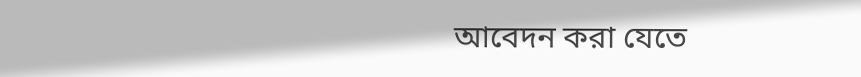আবেদন করা যেতে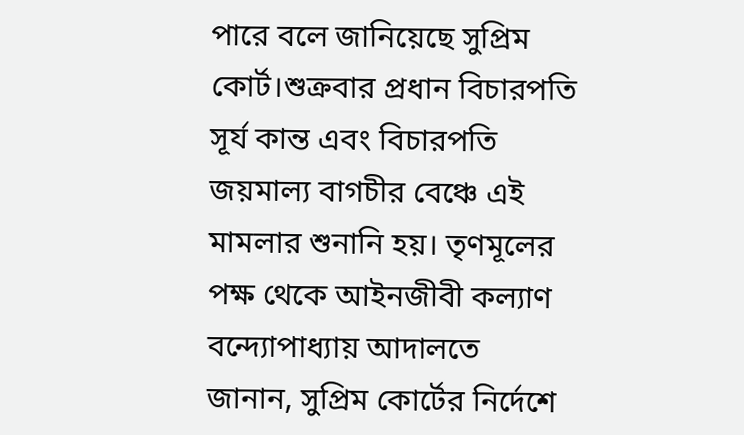পারে বলে জানিয়েছে সুপ্রিম কোর্ট।শুক্রবার প্রধান বিচারপতি সূর্য কান্ত এবং বিচারপতি জয়মাল্য বাগচীর বেঞ্চে এই মামলার শুনানি হয়। তৃণমূলের পক্ষ থেকে আইনজীবী কল্যাণ বন্দ্যোপাধ্যায় আদালতে জানান, সুপ্রিম কোর্টের নির্দেশে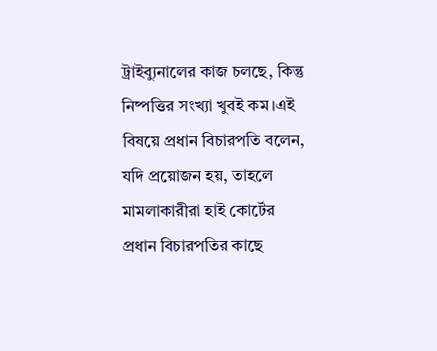ট্রাইব্যুনালের কাজ চলছে, কিন্তু নিষ্পত্তির সংখ্যা খুবই কম।এই বিষয়ে প্রধান বিচারপতি বলেন, যদি প্রয়োজন হয়, তাহলে মামলাকারীরা হাই কোর্টের প্রধান বিচারপতির কাছে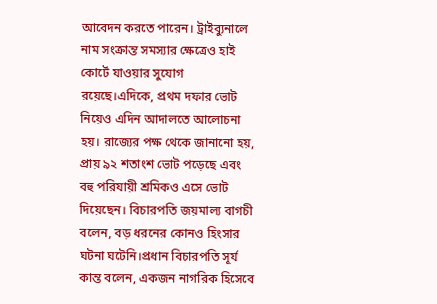আবেদন করতে পারেন। ট্রাইব্যুনালে নাম সংক্রান্ত সমস্যার ক্ষেত্রেও হাই কোর্টে যাওয়ার সুযোগ রয়েছে।এদিকে, প্রথম দফার ভোট নিয়েও এদিন আদালতে আলোচনা হয়। রাজ্যের পক্ষ থেকে জানানো হয়, প্রায় ৯২ শতাংশ ভোট পড়েছে এবং বহু পরিযায়ী শ্রমিকও এসে ভোট দিয়েছেন। বিচারপতি জয়মাল্য বাগচী বলেন, বড় ধরনের কোনও হিংসার ঘটনা ঘটেনি।প্রধান বিচারপতি সূর্য কান্ত বলেন, একজন নাগরিক হিসেবে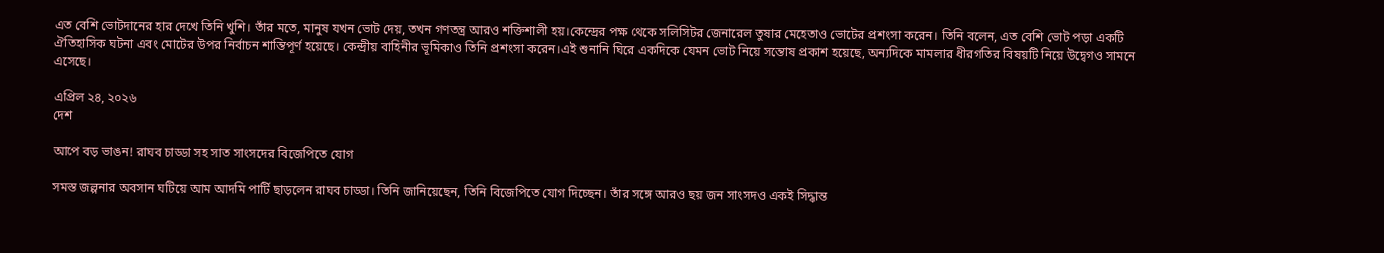এত বেশি ভোটদানের হার দেখে তিনি খুশি। তাঁর মতে, মানুষ যখন ভোট দেয়, তখন গণতন্ত্র আরও শক্তিশালী হয়।কেন্দ্রের পক্ষ থেকে সলিসিটর জেনারেল তুষার মেহেতাও ভোটের প্রশংসা করেন। তিনি বলেন, এত বেশি ভোট পড়া একটি ঐতিহাসিক ঘটনা এবং মোটের উপর নির্বাচন শান্তিপূর্ণ হয়েছে। কেন্দ্রীয় বাহিনীর ভূমিকাও তিনি প্রশংসা করেন।এই শুনানি ঘিরে একদিকে যেমন ভোট নিয়ে সন্তোষ প্রকাশ হয়েছে, অন্যদিকে মামলার ধীরগতির বিষয়টি নিয়ে উদ্বেগও সামনে এসেছে।

এপ্রিল ২৪, ২০২৬
দেশ

আপে বড় ভাঙন! রাঘব চাড্ডা সহ সাত সাংসদের বিজেপিতে যোগ

সমস্ত জল্পনার অবসান ঘটিয়ে আম আদমি পার্টি ছাড়লেন রাঘব চাড্ডা। তিনি জানিয়েছেন, তিনি বিজেপিতে যোগ দিচ্ছেন। তাঁর সঙ্গে আরও ছয় জন সাংসদও একই সিদ্ধান্ত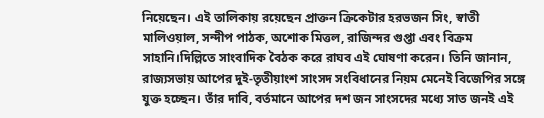নিয়েছেন। এই তালিকায় রয়েছেন প্রাক্তন ক্রিকেটার হরভজন সিং, স্বাতী মালিওয়াল, সন্দীপ পাঠক, অশোক মিত্তল, রাজিন্দর গুপ্তা এবং বিক্রম সাহানি।দিল্লিতে সাংবাদিক বৈঠক করে রাঘব এই ঘোষণা করেন। তিনি জানান, রাজ্যসভায় আপের দুই-তৃতীয়াংশ সাংসদ সংবিধানের নিয়ম মেনেই বিজেপির সঙ্গে যুক্ত হচ্ছেন। তাঁর দাবি, বর্তমানে আপের দশ জন সাংসদের মধ্যে সাত জনই এই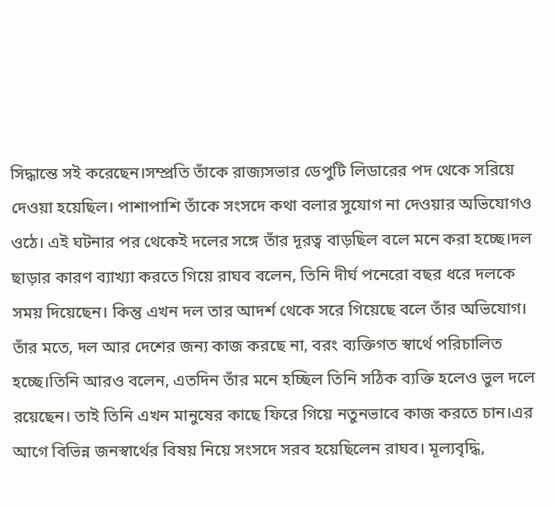সিদ্ধান্তে সই করেছেন।সম্প্রতি তাঁকে রাজ্যসভার ডেপুটি লিডারের পদ থেকে সরিয়ে দেওয়া হয়েছিল। পাশাপাশি তাঁকে সংসদে কথা বলার সুযোগ না দেওয়ার অভিযোগও ওঠে। এই ঘটনার পর থেকেই দলের সঙ্গে তাঁর দূরত্ব বাড়ছিল বলে মনে করা হচ্ছে।দল ছাড়ার কারণ ব্যাখ্যা করতে গিয়ে রাঘব বলেন, তিনি দীর্ঘ পনেরো বছর ধরে দলকে সময় দিয়েছেন। কিন্তু এখন দল তার আদর্শ থেকে সরে গিয়েছে বলে তাঁর অভিযোগ। তাঁর মতে, দল আর দেশের জন্য কাজ করছে না, বরং ব্যক্তিগত স্বার্থে পরিচালিত হচ্ছে।তিনি আরও বলেন, এতদিন তাঁর মনে হচ্ছিল তিনি সঠিক ব্যক্তি হলেও ভুল দলে রয়েছেন। তাই তিনি এখন মানুষের কাছে ফিরে গিয়ে নতুনভাবে কাজ করতে চান।এর আগে বিভিন্ন জনস্বার্থের বিষয় নিয়ে সংসদে সরব হয়েছিলেন রাঘব। মূল্যবৃদ্ধি,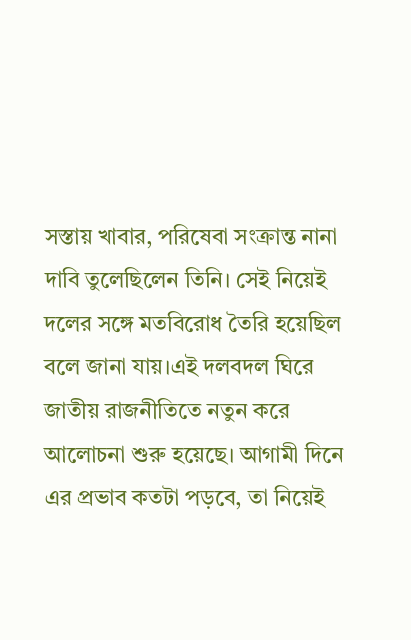সস্তায় খাবার, পরিষেবা সংক্রান্ত নানা দাবি তুলেছিলেন তিনি। সেই নিয়েই দলের সঙ্গে মতবিরোধ তৈরি হয়েছিল বলে জানা যায়।এই দলবদল ঘিরে জাতীয় রাজনীতিতে নতুন করে আলোচনা শুরু হয়েছে। আগামী দিনে এর প্রভাব কতটা পড়বে, তা নিয়েই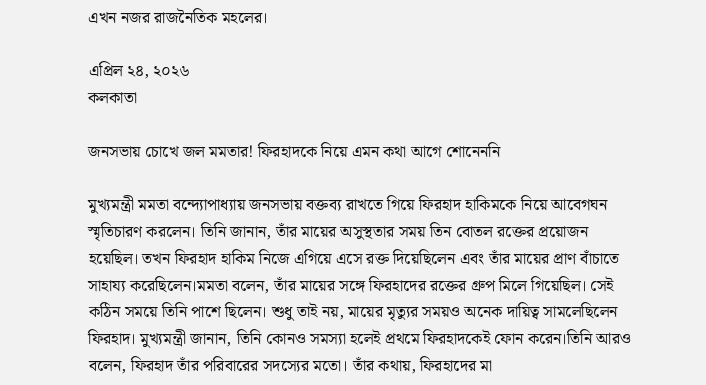এখন নজর রাজনৈতিক মহলের।

এপ্রিল ২৪, ২০২৬
কলকাতা

জনসভায় চোখে জল মমতার! ফিরহাদকে নিয়ে এমন কথা আগে শোনেননি

মুখ্যমন্ত্রী মমতা বন্দ্যোপাধ্যায় জনসভায় বক্তব্য রাখতে গিয়ে ফিরহাদ হাকিমকে নিয়ে আবেগঘন স্মৃতিচারণ করলেন। তিনি জানান, তাঁর মায়ের অসুস্থতার সময় তিন বোতল রক্তের প্রয়োজন হয়েছিল। তখন ফিরহাদ হাকিম নিজে এগিয়ে এসে রক্ত দিয়েছিলেন এবং তাঁর মায়ের প্রাণ বাঁচাতে সাহায্য করেছিলেন।মমতা বলেন, তাঁর মায়ের সঙ্গে ফিরহাদের রক্তের গ্রুপ মিলে গিয়েছিল। সেই কঠিন সময়ে তিনি পাশে ছিলেন। শুধু তাই নয়, মায়ের মৃত্যুর সময়ও অনেক দায়িত্ব সামলেছিলেন ফিরহাদ। মুখ্যমন্ত্রী জানান, তিনি কোনও সমস্যা হলেই প্রথমে ফিরহাদকেই ফোন করেন।তিনি আরও বলেন, ফিরহাদ তাঁর পরিবারের সদস্যের মতো। তাঁর কথায়, ফিরহাদের মা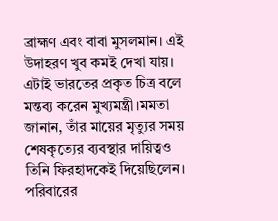ব্রাহ্মণ এবং বাবা মুসলমান। এই উদাহরণ খুব কমই দেখা যায়। এটাই ভারতের প্রকৃত চিত্র বলে মন্তব্য করেন মুখ্যমন্ত্রী।মমতা জানান, তাঁর মায়ের মৃত্যুর সময় শেষকৃত্যের ব্যবস্থার দায়িত্বও তিনি ফিরহাদকেই দিয়েছিলেন। পরিবারের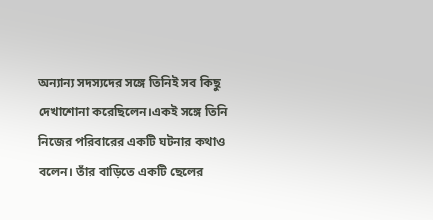অন্যান্য সদস্যদের সঙ্গে তিনিই সব কিছু দেখাশোনা করেছিলেন।একই সঙ্গে তিনি নিজের পরিবারের একটি ঘটনার কথাও বলেন। তাঁর বাড়িতে একটি ছেলের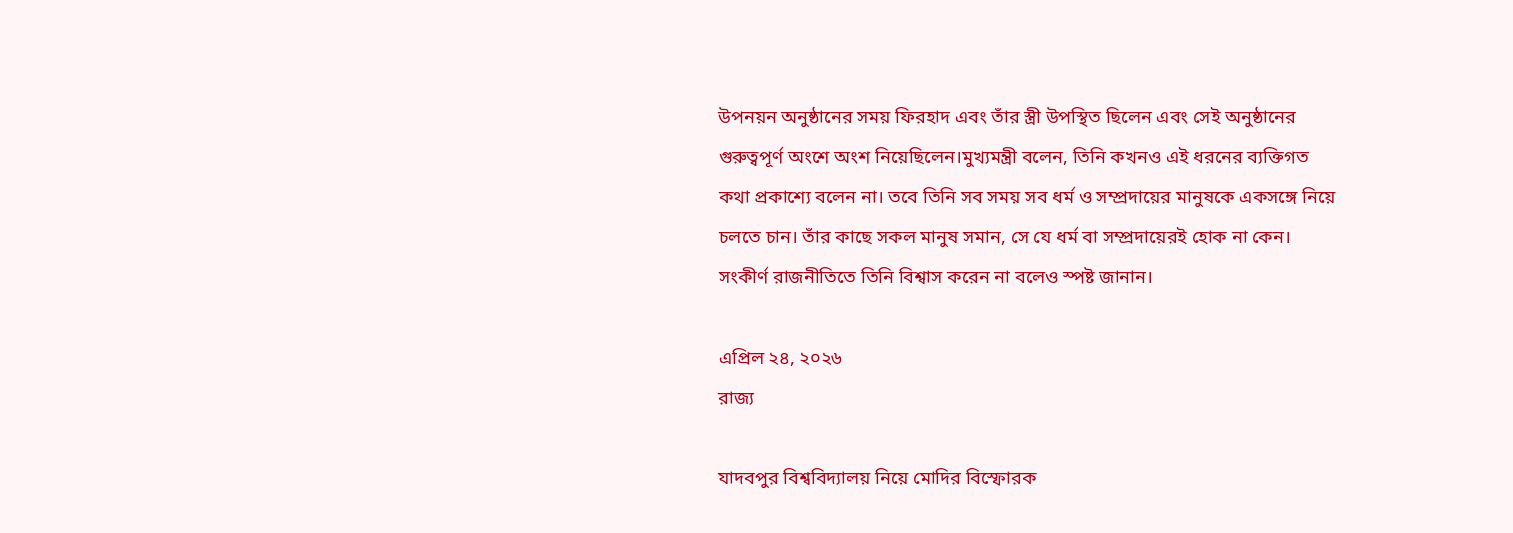উপনয়ন অনুষ্ঠানের সময় ফিরহাদ এবং তাঁর স্ত্রী উপস্থিত ছিলেন এবং সেই অনুষ্ঠানের গুরুত্বপূর্ণ অংশে অংশ নিয়েছিলেন।মুখ্যমন্ত্রী বলেন, তিনি কখনও এই ধরনের ব্যক্তিগত কথা প্রকাশ্যে বলেন না। তবে তিনি সব সময় সব ধর্ম ও সম্প্রদায়ের মানুষকে একসঙ্গে নিয়ে চলতে চান। তাঁর কাছে সকল মানুষ সমান, সে যে ধর্ম বা সম্প্রদায়েরই হোক না কেন। সংকীর্ণ রাজনীতিতে তিনি বিশ্বাস করেন না বলেও স্পষ্ট জানান।

এপ্রিল ২৪, ২০২৬
রাজ্য

যাদবপুর বিশ্ববিদ্যালয় নিয়ে মোদির বিস্ফোরক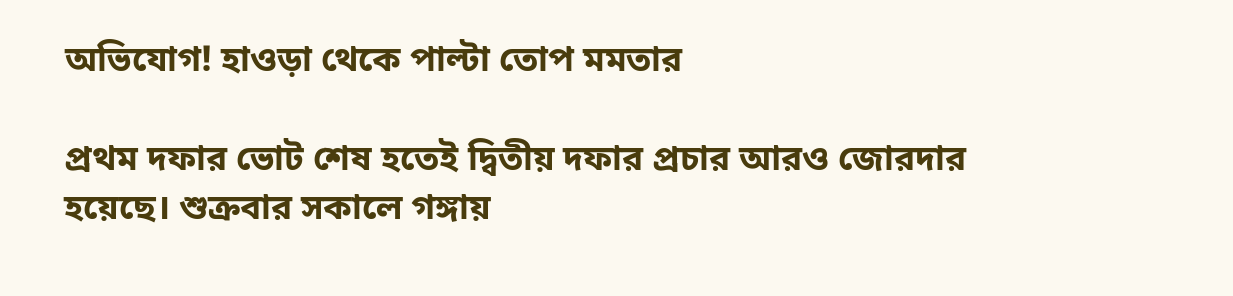অভিযোগ! হাওড়া থেকে পাল্টা তোপ মমতার

প্রথম দফার ভোট শেষ হতেই দ্বিতীয় দফার প্রচার আরও জোরদার হয়েছে। শুক্রবার সকালে গঙ্গায়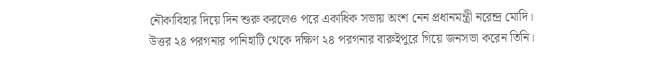নৌকাবিহার দিয়ে দিন শুরু করলেও পরে একাধিক সভায় অংশ নেন প্রধানমন্ত্রী নরেন্দ্র মোদি। উত্তর ২৪ পরগনার পানিহাটি থেকে দক্ষিণ ২৪ পরগনার বারুইপুরে গিয়ে জনসভা করেন তিনি।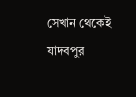সেখান থেকেই যাদবপুর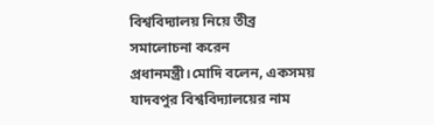বিশ্ববিদ্যালয় নিয়ে তীব্র সমালোচনা করেন প্রধানমন্ত্রী।মোদি বলেন, একসময় যাদবপুর বিশ্ববিদ্যালয়ের নাম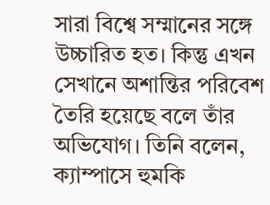সারা বিশ্বে সম্মানের সঙ্গে উচ্চারিত হত। কিন্তু এখন সেখানে অশান্তির পরিবেশ তৈরি হয়েছে বলে তাঁর অভিযোগ। তিনি বলেন, ক্যাম্পাসে হুমকি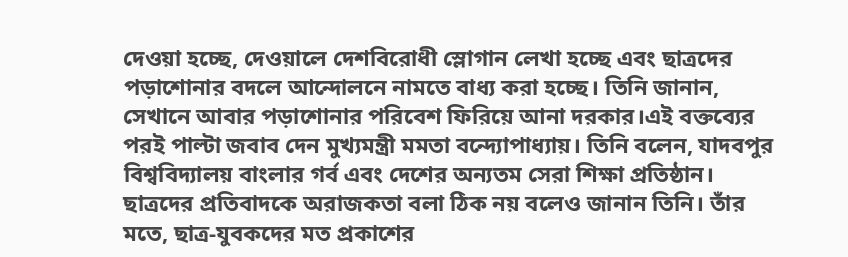দেওয়া হচ্ছে, দেওয়ালে দেশবিরোধী স্লোগান লেখা হচ্ছে এবং ছাত্রদের পড়াশোনার বদলে আন্দোলনে নামতে বাধ্য করা হচ্ছে। তিনি জানান, সেখানে আবার পড়াশোনার পরিবেশ ফিরিয়ে আনা দরকার।এই বক্তব্যের পরই পাল্টা জবাব দেন মুখ্যমন্ত্রী মমতা বন্দ্যোপাধ্যায়। তিনি বলেন, যাদবপুর বিশ্ববিদ্যালয় বাংলার গর্ব এবং দেশের অন্যতম সেরা শিক্ষা প্রতিষ্ঠান। ছাত্রদের প্রতিবাদকে অরাজকতা বলা ঠিক নয় বলেও জানান তিনি। তাঁর মতে, ছাত্র-যুবকদের মত প্রকাশের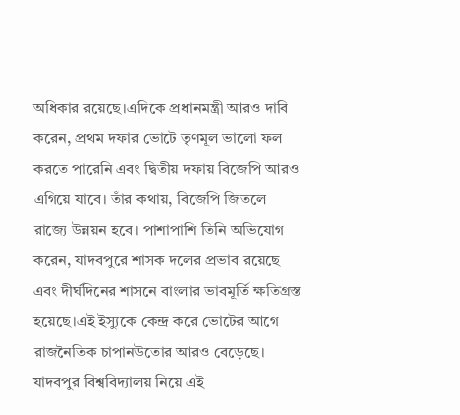অধিকার রয়েছে।এদিকে প্রধানমন্ত্রী আরও দাবি করেন, প্রথম দফার ভোটে তৃণমূল ভালো ফল করতে পারেনি এবং দ্বিতীয় দফায় বিজেপি আরও এগিয়ে যাবে। তাঁর কথায়, বিজেপি জিতলে রাজ্যে উন্নয়ন হবে। পাশাপাশি তিনি অভিযোগ করেন, যাদবপুরে শাসক দলের প্রভাব রয়েছে এবং দীর্ঘদিনের শাসনে বাংলার ভাবমূর্তি ক্ষতিগ্রস্ত হয়েছে।এই ইস্যুকে কেন্দ্র করে ভোটের আগে রাজনৈতিক চাপানউতোর আরও বেড়েছে। যাদবপুর বিশ্ববিদ্যালয় নিয়ে এই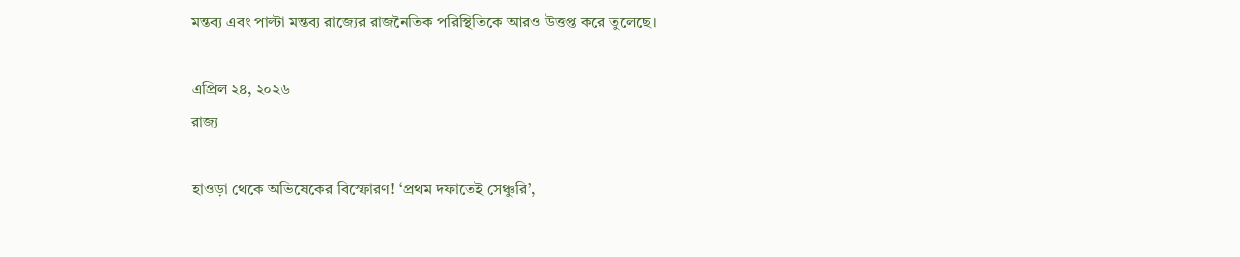মন্তব্য এবং পাল্টা মন্তব্য রাজ্যের রাজনৈতিক পরিস্থিতিকে আরও উত্তপ্ত করে তুলেছে।

এপ্রিল ২৪, ২০২৬
রাজ্য

হাওড়া থেকে অভিষেকের বিস্ফোরণ! ‘প্রথম দফাতেই সেঞ্চুরি’,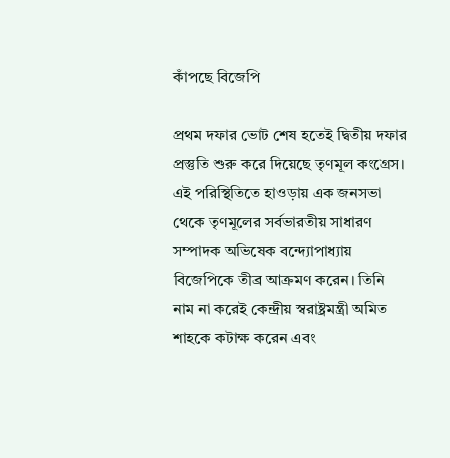কাঁপছে বিজেপি

প্রথম দফার ভোট শেষ হতেই দ্বিতীয় দফার প্রস্তুতি শুরু করে দিয়েছে তৃণমূল কংগ্রেস। এই পরিস্থিতিতে হাওড়ায় এক জনসভা থেকে তৃণমূলের সর্বভারতীয় সাধারণ সম্পাদক অভিষেক বন্দ্যোপাধ্যায় বিজেপিকে তীব্র আক্রমণ করেন। তিনি নাম না করেই কেন্দ্রীয় স্বরাষ্ট্রমন্ত্রী অমিত শাহকে কটাক্ষ করেন এবং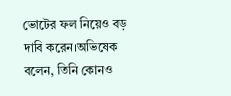ভোটের ফল নিয়েও বড় দাবি করেন।অভিষেক বলেন, তিনি কোনও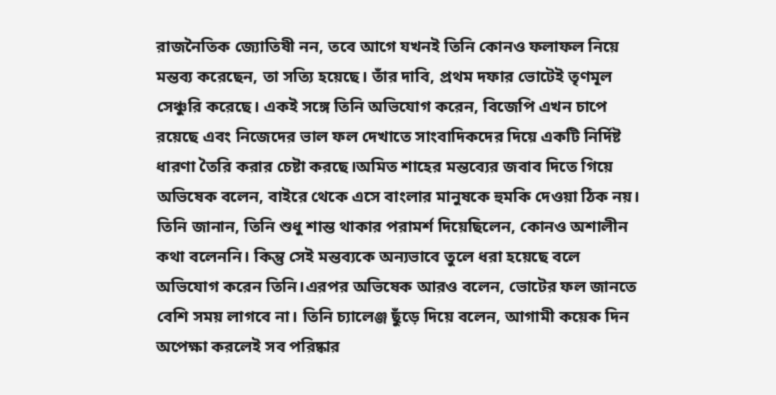রাজনৈতিক জ্যোতিষী নন, তবে আগে যখনই তিনি কোনও ফলাফল নিয়ে মন্তব্য করেছেন, তা সত্যি হয়েছে। তাঁর দাবি, প্রথম দফার ভোটেই তৃণমূল সেঞ্চুরি করেছে। একই সঙ্গে তিনি অভিযোগ করেন, বিজেপি এখন চাপে রয়েছে এবং নিজেদের ভাল ফল দেখাতে সাংবাদিকদের দিয়ে একটি নির্দিষ্ট ধারণা তৈরি করার চেষ্টা করছে।অমিত শাহের মন্তব্যের জবাব দিতে গিয়ে অভিষেক বলেন, বাইরে থেকে এসে বাংলার মানুষকে হুমকি দেওয়া ঠিক নয়। তিনি জানান, তিনি শুধু শান্ত থাকার পরামর্শ দিয়েছিলেন, কোনও অশালীন কথা বলেননি। কিন্তু সেই মন্তব্যকে অন্যভাবে তুলে ধরা হয়েছে বলে অভিযোগ করেন তিনি।এরপর অভিষেক আরও বলেন, ভোটের ফল জানতে বেশি সময় লাগবে না। তিনি চ্যালেঞ্জ ছুঁড়ে দিয়ে বলেন, আগামী কয়েক দিন অপেক্ষা করলেই সব পরিষ্কার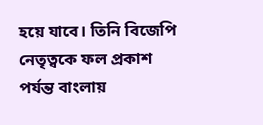হয়ে যাবে। তিনি বিজেপি নেতৃত্বকে ফল প্রকাশ পর্যন্ত বাংলায়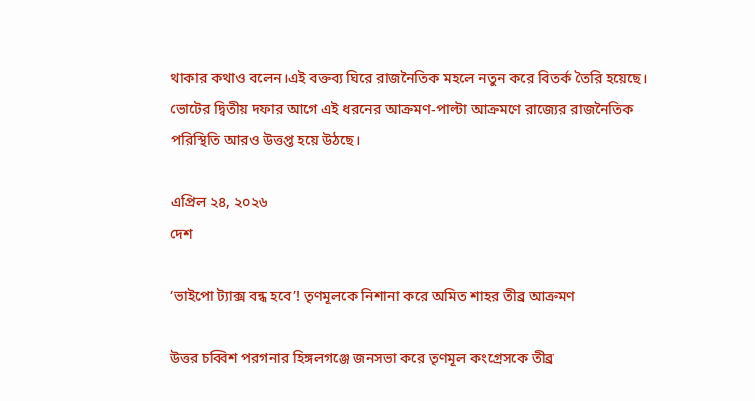থাকার কথাও বলেন।এই বক্তব্য ঘিরে রাজনৈতিক মহলে নতুন করে বিতর্ক তৈরি হয়েছে। ভোটের দ্বিতীয় দফার আগে এই ধরনের আক্রমণ-পাল্টা আক্রমণে রাজ্যের রাজনৈতিক পরিস্থিতি আরও উত্তপ্ত হয়ে উঠছে।

এপ্রিল ২৪, ২০২৬
দেশ

‘ভাইপো ট্যাক্স বন্ধ হবে’! তৃণমূলকে নিশানা করে অমিত শাহর তীব্র আক্রমণ

উত্তর চব্বিশ পরগনার হিঙ্গলগঞ্জে জনসভা করে তৃণমূল কংগ্রেসকে তীব্র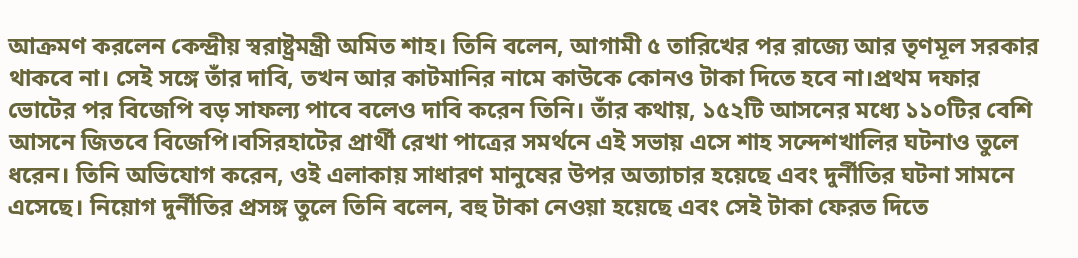আক্রমণ করলেন কেন্দ্রীয় স্বরাষ্ট্রমন্ত্রী অমিত শাহ। তিনি বলেন, আগামী ৫ তারিখের পর রাজ্যে আর তৃণমূল সরকার থাকবে না। সেই সঙ্গে তাঁর দাবি, তখন আর কাটমানির নামে কাউকে কোনও টাকা দিতে হবে না।প্রথম দফার ভোটের পর বিজেপি বড় সাফল্য পাবে বলেও দাবি করেন তিনি। তাঁর কথায়, ১৫২টি আসনের মধ্যে ১১০টির বেশি আসনে জিতবে বিজেপি।বসিরহাটের প্রার্থী রেখা পাত্রের সমর্থনে এই সভায় এসে শাহ সন্দেশখালির ঘটনাও তুলে ধরেন। তিনি অভিযোগ করেন, ওই এলাকায় সাধারণ মানুষের উপর অত্যাচার হয়েছে এবং দুর্নীতির ঘটনা সামনে এসেছে। নিয়োগ দুর্নীতির প্রসঙ্গ তুলে তিনি বলেন, বহু টাকা নেওয়া হয়েছে এবং সেই টাকা ফেরত দিতে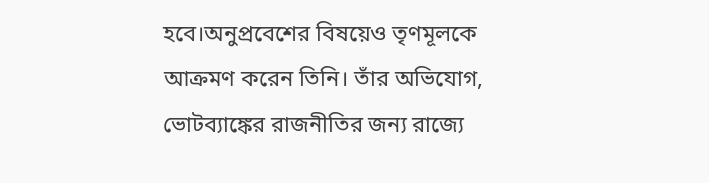হবে।অনুপ্রবেশের বিষয়েও তৃণমূলকে আক্রমণ করেন তিনি। তাঁর অভিযোগ, ভোটব্যাঙ্কের রাজনীতির জন্য রাজ্যে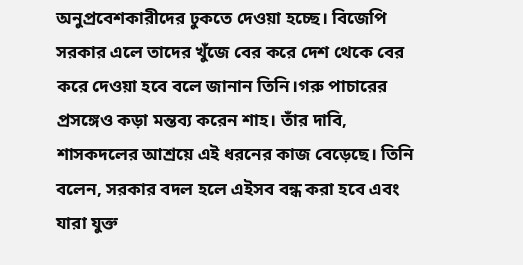অনুপ্রবেশকারীদের ঢুকতে দেওয়া হচ্ছে। বিজেপি সরকার এলে তাদের খুঁজে বের করে দেশ থেকে বের করে দেওয়া হবে বলে জানান তিনি।গরু পাচারের প্রসঙ্গেও কড়া মন্তব্য করেন শাহ। তাঁর দাবি, শাসকদলের আশ্রয়ে এই ধরনের কাজ বেড়েছে। তিনি বলেন, সরকার বদল হলে এইসব বন্ধ করা হবে এবং যারা যুক্ত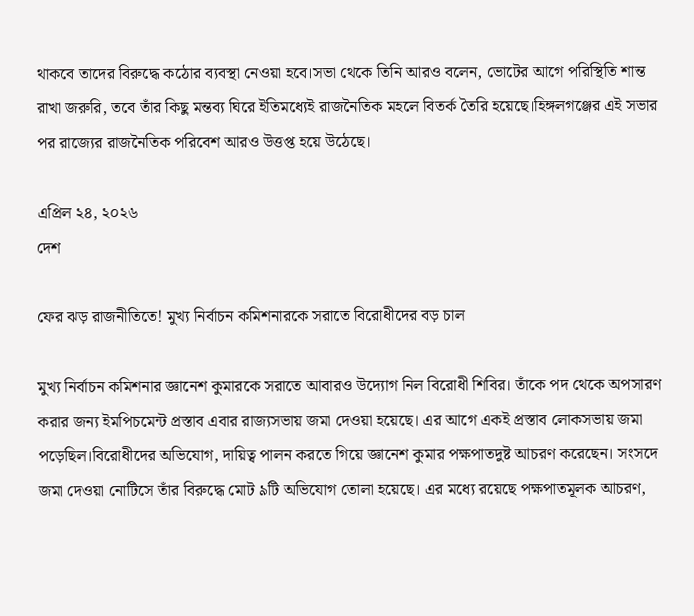থাকবে তাদের বিরুদ্ধে কঠোর ব্যবস্থা নেওয়া হবে।সভা থেকে তিনি আরও বলেন, ভোটের আগে পরিস্থিতি শান্ত রাখা জরুরি, তবে তাঁর কিছু মন্তব্য ঘিরে ইতিমধ্যেই রাজনৈতিক মহলে বিতর্ক তৈরি হয়েছে।হিঙ্গলগঞ্জের এই সভার পর রাজ্যের রাজনৈতিক পরিবেশ আরও উত্তপ্ত হয়ে উঠেছে।

এপ্রিল ২৪, ২০২৬
দেশ

ফের ঝড় রাজনীতিতে! মুখ্য নির্বাচন কমিশনারকে সরাতে বিরোধীদের বড় চাল

মুখ্য নির্বাচন কমিশনার জ্ঞানেশ কুমারকে সরাতে আবারও উদ্যোগ নিল বিরোধী শিবির। তাঁকে পদ থেকে অপসারণ করার জন্য ইমপিচমেন্ট প্রস্তাব এবার রাজ্যসভায় জমা দেওয়া হয়েছে। এর আগে একই প্রস্তাব লোকসভায় জমা পড়েছিল।বিরোধীদের অভিযোগ, দায়িত্ব পালন করতে গিয়ে জ্ঞানেশ কুমার পক্ষপাতদুষ্ট আচরণ করেছেন। সংসদে জমা দেওয়া নোটিসে তাঁর বিরুদ্ধে মোট ৯টি অভিযোগ তোলা হয়েছে। এর মধ্যে রয়েছে পক্ষপাতমূলক আচরণ,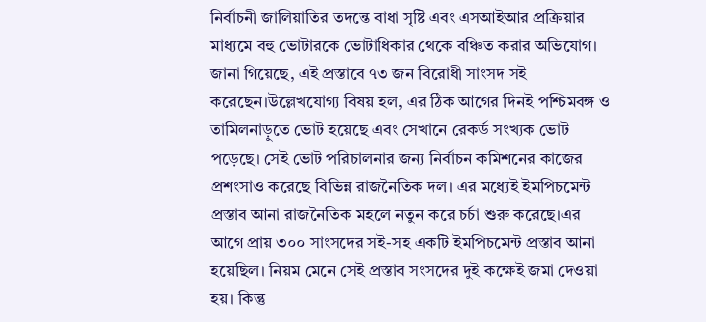নির্বাচনী জালিয়াতির তদন্তে বাধা সৃষ্টি এবং এসআইআর প্রক্রিয়ার মাধ্যমে বহু ভোটারকে ভোটাধিকার থেকে বঞ্চিত করার অভিযোগ। জানা গিয়েছে, এই প্রস্তাবে ৭৩ জন বিরোধী সাংসদ সই করেছেন।উল্লেখযোগ্য বিষয় হল, এর ঠিক আগের দিনই পশ্চিমবঙ্গ ও তামিলনাড়ুতে ভোট হয়েছে এবং সেখানে রেকর্ড সংখ্যক ভোট পড়েছে। সেই ভোট পরিচালনার জন্য নির্বাচন কমিশনের কাজের প্রশংসাও করেছে বিভিন্ন রাজনৈতিক দল। এর মধ্যেই ইমপিচমেন্ট প্রস্তাব আনা রাজনৈতিক মহলে নতুন করে চর্চা শুরু করেছে।এর আগে প্রায় ৩০০ সাংসদের সই-সহ একটি ইমপিচমেন্ট প্রস্তাব আনা হয়েছিল। নিয়ম মেনে সেই প্রস্তাব সংসদের দুই কক্ষেই জমা দেওয়া হয়। কিন্তু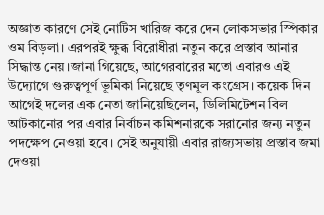অজ্ঞাত কারণে সেই নোটিস খারিজ করে দেন লোকসভার স্পিকার ওম বিড়লা। এরপরই ক্ষুব্ধ বিরোধীরা নতুন করে প্রস্তাব আনার সিদ্ধান্ত নেয়।জানা গিয়েছে, আগেরবারের মতো এবারও এই উদ্যোগে গুরুত্বপূর্ণ ভূমিকা নিয়েছে তৃণমূল কংগ্রেস। কয়েক দিন আগেই দলের এক নেতা জানিয়েছিলেন, ডিলিমিটেশন বিল আটকানোর পর এবার নির্বাচন কমিশনারকে সরানোর জন্য নতুন পদক্ষেপ নেওয়া হবে। সেই অনুযায়ী এবার রাজ্যসভায় প্রস্তাব জমা দেওয়া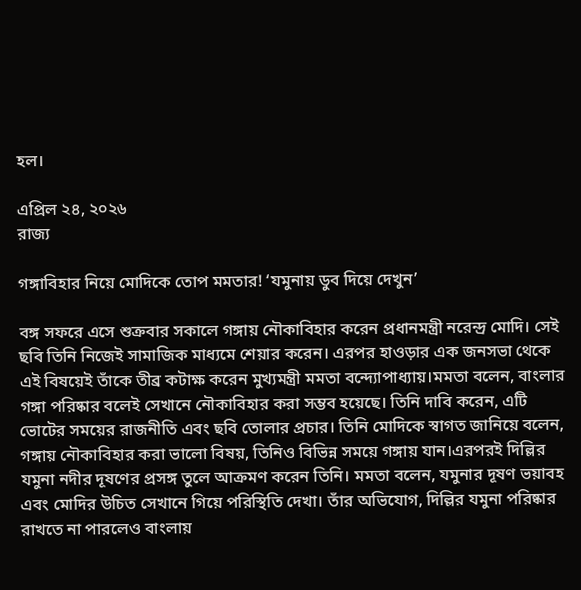হল।

এপ্রিল ২৪, ২০২৬
রাজ্য

গঙ্গাবিহার নিয়ে মোদিকে তোপ মমতার! ‘যমুনায় ডুব দিয়ে দেখুন’

বঙ্গ সফরে এসে শুক্রবার সকালে গঙ্গায় নৌকাবিহার করেন প্রধানমন্ত্রী নরেন্দ্র মোদি। সেই ছবি তিনি নিজেই সামাজিক মাধ্যমে শেয়ার করেন। এরপর হাওড়ার এক জনসভা থেকে এই বিষয়েই তাঁকে তীব্র কটাক্ষ করেন মুখ্যমন্ত্রী মমতা বন্দ্যোপাধ্যায়।মমতা বলেন, বাংলার গঙ্গা পরিষ্কার বলেই সেখানে নৌকাবিহার করা সম্ভব হয়েছে। তিনি দাবি করেন, এটি ভোটের সময়ের রাজনীতি এবং ছবি তোলার প্রচার। তিনি মোদিকে স্বাগত জানিয়ে বলেন, গঙ্গায় নৌকাবিহার করা ভালো বিষয়, তিনিও বিভিন্ন সময়ে গঙ্গায় যান।এরপরই দিল্লির যমুনা নদীর দূষণের প্রসঙ্গ তুলে আক্রমণ করেন তিনি। মমতা বলেন, যমুনার দূষণ ভয়াবহ এবং মোদির উচিত সেখানে গিয়ে পরিস্থিতি দেখা। তাঁর অভিযোগ, দিল্লির যমুনা পরিষ্কার রাখতে না পারলেও বাংলায়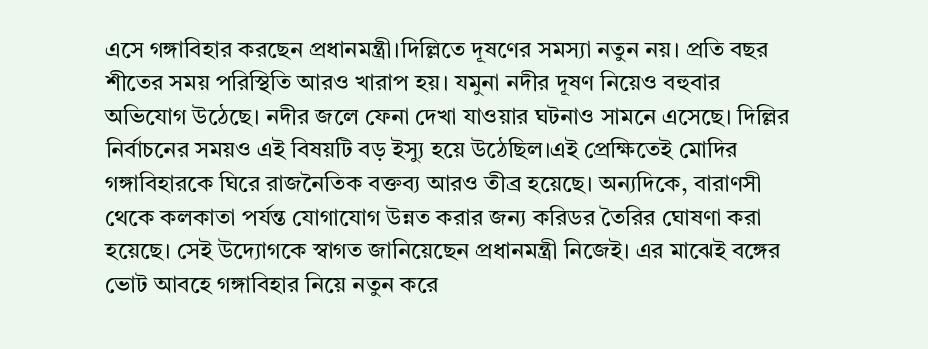এসে গঙ্গাবিহার করছেন প্রধানমন্ত্রী।দিল্লিতে দূষণের সমস্যা নতুন নয়। প্রতি বছর শীতের সময় পরিস্থিতি আরও খারাপ হয়। যমুনা নদীর দূষণ নিয়েও বহুবার অভিযোগ উঠেছে। নদীর জলে ফেনা দেখা যাওয়ার ঘটনাও সামনে এসেছে। দিল্লির নির্বাচনের সময়ও এই বিষয়টি বড় ইস্যু হয়ে উঠেছিল।এই প্রেক্ষিতেই মোদির গঙ্গাবিহারকে ঘিরে রাজনৈতিক বক্তব্য আরও তীব্র হয়েছে। অন্যদিকে, বারাণসী থেকে কলকাতা পর্যন্ত যোগাযোগ উন্নত করার জন্য করিডর তৈরির ঘোষণা করা হয়েছে। সেই উদ্যোগকে স্বাগত জানিয়েছেন প্রধানমন্ত্রী নিজেই। এর মাঝেই বঙ্গের ভোট আবহে গঙ্গাবিহার নিয়ে নতুন করে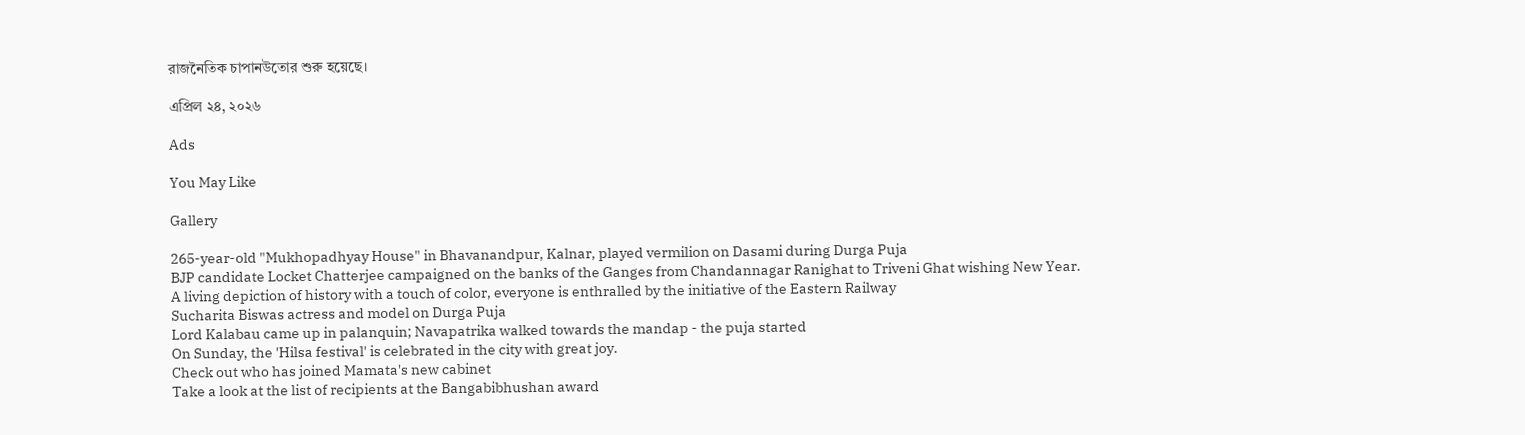রাজনৈতিক চাপানউতোর শুরু হয়েছে।

এপ্রিল ২৪, ২০২৬

Ads

You May Like

Gallery

265-year-old "Mukhopadhyay House" in Bhavanandpur, Kalnar, played vermilion on Dasami during Durga Puja
BJP candidate Locket Chatterjee campaigned on the banks of the Ganges from Chandannagar Ranighat to Triveni Ghat wishing New Year.
A living depiction of history with a touch of color, everyone is enthralled by the initiative of the Eastern Railway
Sucharita Biswas actress and model on Durga Puja
Lord Kalabau came up in palanquin; Navapatrika walked towards the mandap - the puja started
On Sunday, the 'Hilsa festival' is celebrated in the city with great joy.
Check out who has joined Mamata's new cabinet
Take a look at the list of recipients at the Bangabibhushan award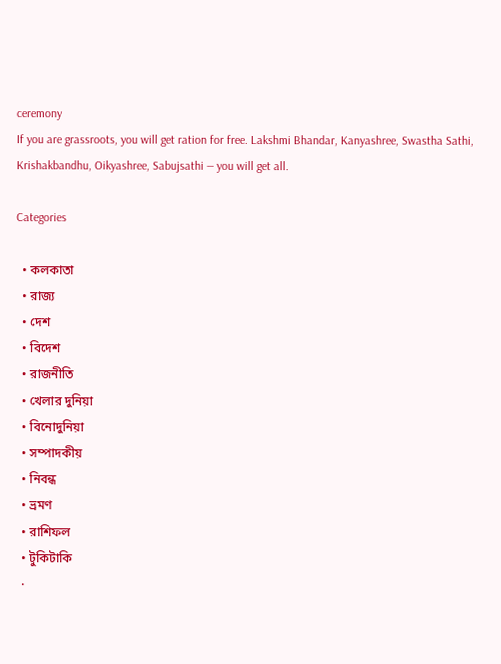ceremony
If you are grassroots, you will get ration for free. Lakshmi Bhandar, Kanyashree, Swastha Sathi, Krishakbandhu, Oikyashree, Sabujsathi — you will get all.

Categories

  • কলকাতা
  • রাজ্য
  • দেশ
  • বিদেশ
  • রাজনীতি
  • খেলার দুনিয়া
  • বিনোদুনিয়া
  • সম্পাদকীয়
  • নিবন্ধ
  • ভ্রমণ
  • রাশিফল
  • টুকিটাকি
  •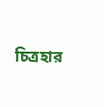চিত্রহার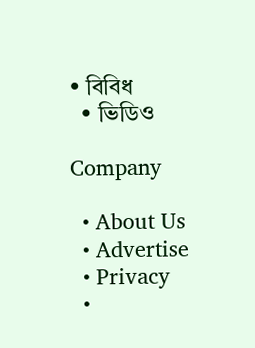• বিবিধ
  • ভিডিও

Company

  • About Us
  • Advertise
  • Privacy
  •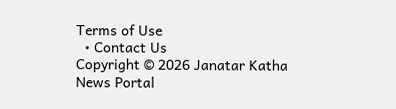Terms of Use
  • Contact Us
Copyright © 2026 Janatar Katha News Portal